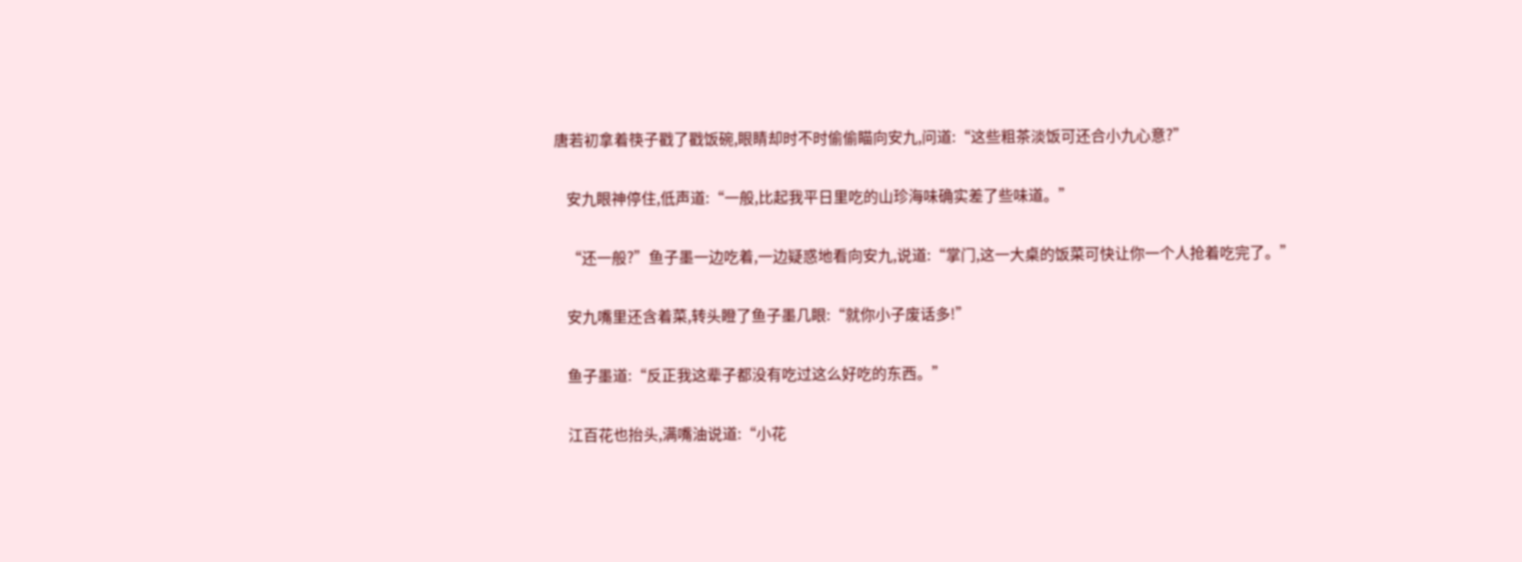唐若初拿着筷子戳了戳饭碗,眼睛却时不时偷偷瞄向安九,问道:“这些粗茶淡饭可还合小九心意?”

    安九眼神停住,低声道:“一般,比起我平日里吃的山珍海味确实差了些味道。”

    “还一般?”鱼子墨一边吃着,一边疑惑地看向安九,说道:“掌门,这一大桌的饭菜可快让你一个人抢着吃完了。”

    安九嘴里还含着菜,转头瞪了鱼子墨几眼:“就你小子废话多!”

    鱼子墨道:“反正我这辈子都没有吃过这么好吃的东西。”

    江百花也抬头,满嘴油说道:“小花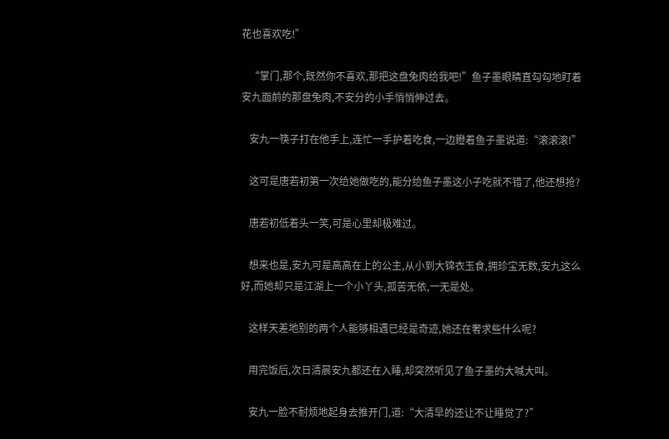花也喜欢吃!”

    “掌门,那个,既然你不喜欢,那把这盘兔肉给我吧!”鱼子墨眼睛直勾勾地盯着安九面前的那盘兔肉,不安分的小手悄悄伸过去。

    安九一筷子打在他手上,连忙一手护着吃食,一边瞪着鱼子墨说道:“滚滚滚!”

    这可是唐若初第一次给她做吃的,能分给鱼子墨这小子吃就不错了,他还想抢?

    唐若初低着头一笑,可是心里却极难过。

    想来也是,安九可是高高在上的公主,从小到大锦衣玉食,拥珍宝无数,安九这么好,而她却只是江湖上一个小丫头,孤苦无依,一无是处。

    这样天差地别的两个人能够相遇已经是奇迹,她还在奢求些什么呢?

    用完饭后,次日清晨安九都还在入睡,却突然听见了鱼子墨的大喊大叫。

    安九一脸不耐烦地起身去推开门,道:“大清早的还让不让睡觉了?”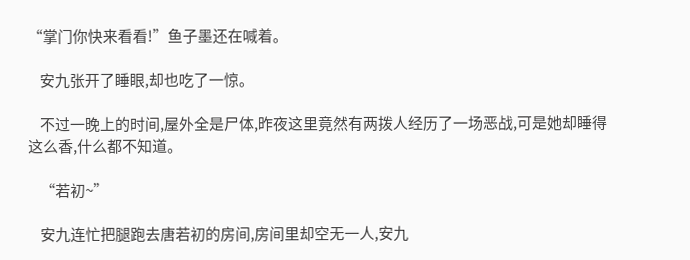“掌门你快来看看!”鱼子墨还在喊着。

    安九张开了睡眼,却也吃了一惊。

    不过一晚上的时间,屋外全是尸体,昨夜这里竟然有两拨人经历了一场恶战,可是她却睡得这么香,什么都不知道。

    “若初~”

    安九连忙把腿跑去唐若初的房间,房间里却空无一人,安九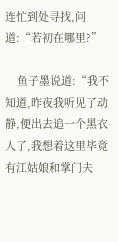连忙到处寻找,问道:“若初在哪里?”

    鱼子墨说道:“我不知道,昨夜我听见了动静,便出去追一个黑衣人了,我想着这里毕竟有江姑娘和掌门夫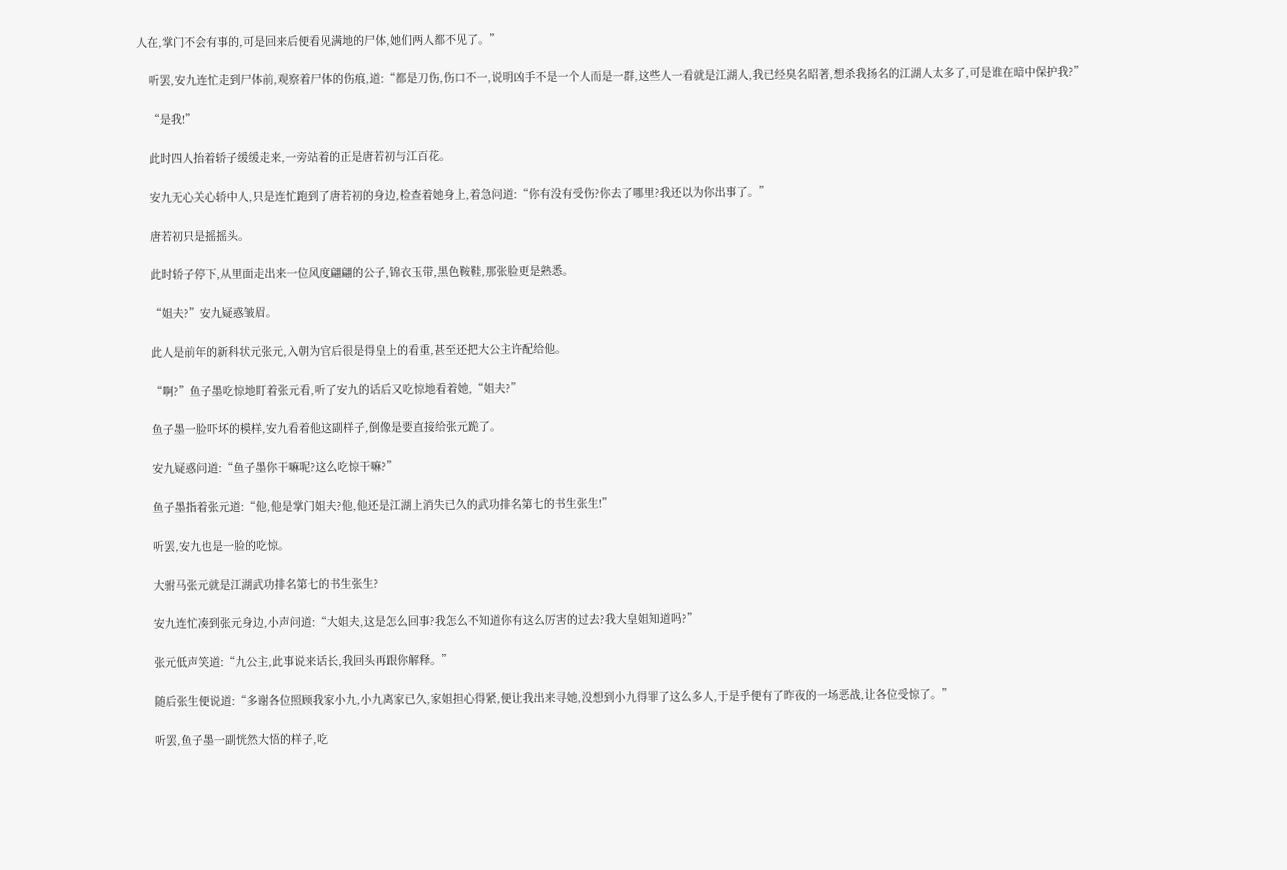人在,掌门不会有事的,可是回来后便看见满地的尸体,她们两人都不见了。”

    听罢,安九连忙走到尸体前,观察着尸体的伤痕,道:“都是刀伤,伤口不一,说明凶手不是一个人而是一群,这些人一看就是江湖人,我已经臭名昭著,想杀我扬名的江湖人太多了,可是谁在暗中保护我?”

    “是我!”

    此时四人抬着轿子缓缓走来,一旁站着的正是唐若初与江百花。

    安九无心关心轿中人,只是连忙跑到了唐若初的身边,检查着她身上,着急问道:“你有没有受伤?你去了哪里?我还以为你出事了。”

    唐若初只是摇摇头。

    此时轿子停下,从里面走出来一位风度翩翩的公子,锦衣玉带,黑色鞍鞋,那张脸更是熟悉。

    “姐夫?”安九疑惑皱眉。

    此人是前年的新科状元张元,入朝为官后很是得皇上的看重,甚至还把大公主许配给他。

    “啊?”鱼子墨吃惊地盯着张元看,听了安九的话后又吃惊地看着她,“姐夫?”

    鱼子墨一脸吓坏的模样,安九看着他这副样子,倒像是要直接给张元跪了。

    安九疑惑问道:“鱼子墨你干嘛呢?这么吃惊干嘛?”

    鱼子墨指着张元道:“他,他是掌门姐夫?他,他还是江湖上消失已久的武功排名第七的书生张生!”

    听罢,安九也是一脸的吃惊。

    大驸马张元就是江湖武功排名第七的书生张生?

    安九连忙凑到张元身边,小声问道:“大姐夫,这是怎么回事?我怎么不知道你有这么厉害的过去?我大皇姐知道吗?”

    张元低声笑道:“九公主,此事说来话长,我回头再跟你解释。”

    随后张生便说道:“多谢各位照顾我家小九,小九离家已久,家姐担心得紧,便让我出来寻她,没想到小九得罪了这么多人,于是乎便有了昨夜的一场恶战,让各位受惊了。”

    听罢,鱼子墨一副恍然大悟的样子,吃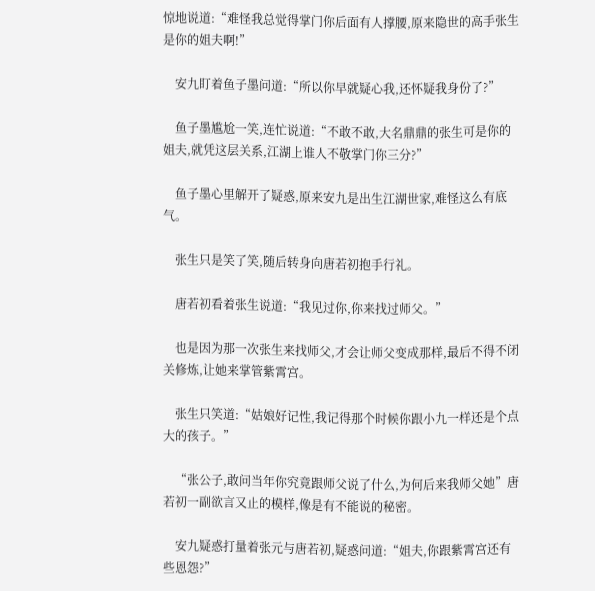惊地说道:“难怪我总觉得掌门你后面有人撑腰,原来隐世的高手张生是你的姐夫啊!”

    安九盯着鱼子墨问道:“所以你早就疑心我,还怀疑我身份了?”

    鱼子墨尴尬一笑,连忙说道:“不敢不敢,大名鼎鼎的张生可是你的姐夫,就凭这层关系,江湖上谁人不敬掌门你三分?”

    鱼子墨心里解开了疑惑,原来安九是出生江湖世家,难怪这么有底气。

    张生只是笑了笑,随后转身向唐若初抱手行礼。

    唐若初看着张生说道:“我见过你,你来找过师父。”

    也是因为那一次张生来找师父,才会让师父变成那样,最后不得不闭关修炼,让她来掌管紫霄宫。

    张生只笑道:“姑娘好记性,我记得那个时候你跟小九一样还是个点大的孩子。”

    “张公子,敢问当年你究竟跟师父说了什么,为何后来我师父她”唐若初一副欲言又止的模样,像是有不能说的秘密。

    安九疑惑打量着张元与唐若初,疑惑问道:“姐夫,你跟紫霄宫还有些恩怨?”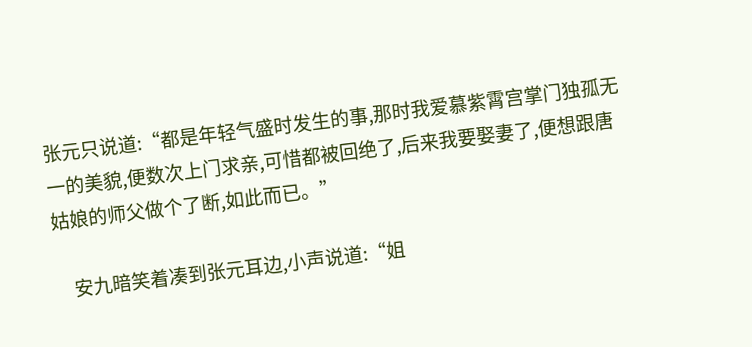张元只说道:“都是年轻气盛时发生的事,那时我爱慕紫霄宫掌门独孤无一的美貌,便数次上门求亲,可惜都被回绝了,后来我要娶妻了,便想跟唐姑娘的师父做个了断,如此而已。”

    安九暗笑着凑到张元耳边,小声说道:“姐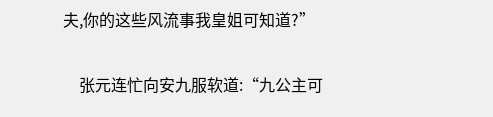夫,你的这些风流事我皇姐可知道?”

    张元连忙向安九服软道:“九公主可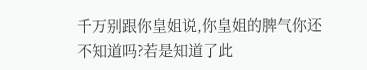千万别跟你皇姐说,你皇姐的脾气你还不知道吗?若是知道了此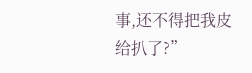事,还不得把我皮给扒了?”